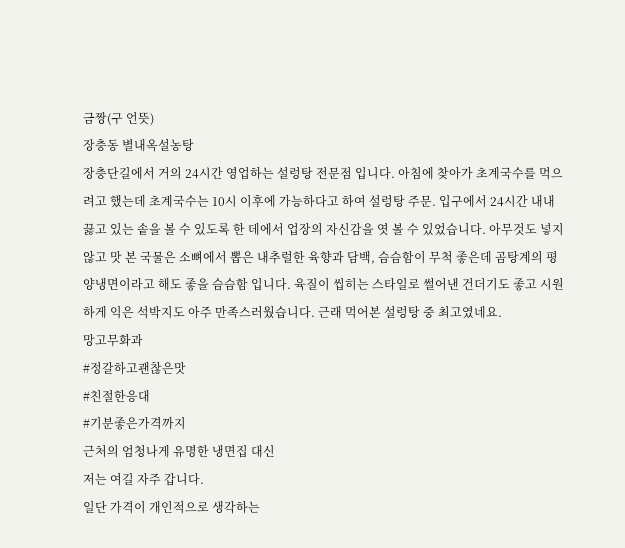금짱(구 언뜻)
장충동 별내옥설농탕
장충단길에서 거의 24시간 영업하는 설렁탕 전문점 입니다. 아침에 찾아가 초계국수를 먹으려고 했는데 초계국수는 10시 이후에 가능하다고 하여 설렁탕 주문. 입구에서 24시간 내내 끓고 있는 솥을 볼 수 있도록 한 데에서 업장의 자신감을 엿 볼 수 있었습니다. 아무것도 넣지 않고 맛 본 국물은 소뼈에서 뽑은 내추럴한 육향과 담백, 슴슴함이 무척 좋은데 곰탕계의 평양냉면이라고 해도 좋을 슴슴함 입니다. 육질이 씹히는 스타일로 썰어낸 건더기도 좋고 시원하게 익은 석박지도 아주 만족스러웠습니다. 근래 먹어본 설렁탕 중 최고였네요.
망고무화과
#정갈하고괜찮은맛
#친절한응대
#기분좋은가격까지
근처의 엄청나게 유명한 냉면집 대신
저는 여길 자주 갑니다.
일단 가격이 개인적으로 생각하는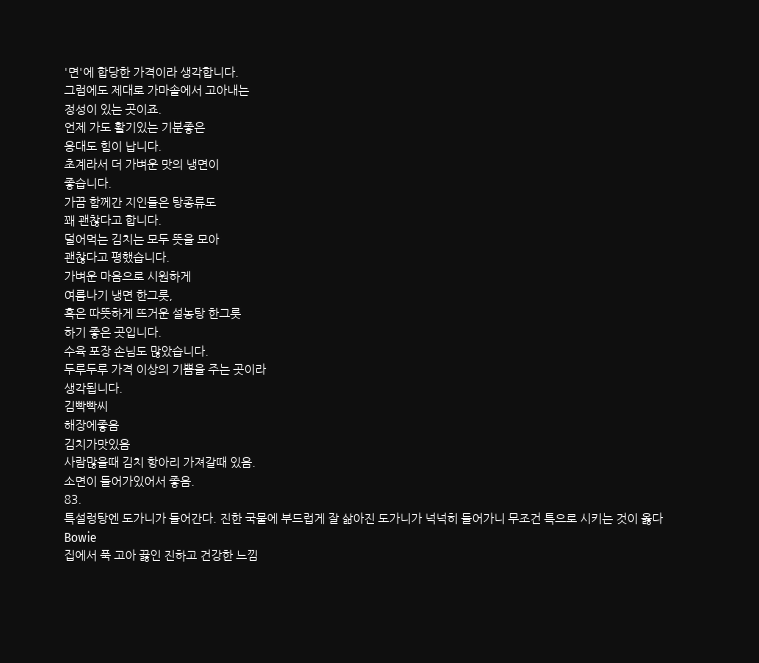'면'에 합당한 가격이라 생각합니다.
그럼에도 제대로 가마솥에서 고아내는
정성이 있는 곳이죠.
언제 가도 활기있는 기분좋은
응대도 힘이 납니다.
초계라서 더 가벼운 맛의 냉면이
좋습니다.
가끔 함께간 지인들은 탕종류도
꽤 괜찮다고 합니다.
덜어먹는 김치는 모두 뜻을 모아
괜찮다고 평했습니다.
가벼운 마음으로 시원하게
여름나기 냉면 한그릇,
혹은 따뜻하게 뜨거운 설농탕 한그릇
하기 좋은 곳입니다.
수육 포장 손님도 많았습니다.
두루두루 가격 이상의 기쁨을 주는 곳이라
생각됩니다.
김빡빡씨
해장에좋음
김치가맛있음
사람많을때 김치 항아리 가져갈때 있음.
소면이 들어가있어서 좋음.
83.
특설렁탕엔 도가니가 들어간다. 진한 국물에 부드럽게 잘 삶아진 도가니가 넉넉히 들어가니 무조건 특으로 시키는 것이 옳다
Bowie
집에서 푹 고아 끓인 진하고 건강한 느낌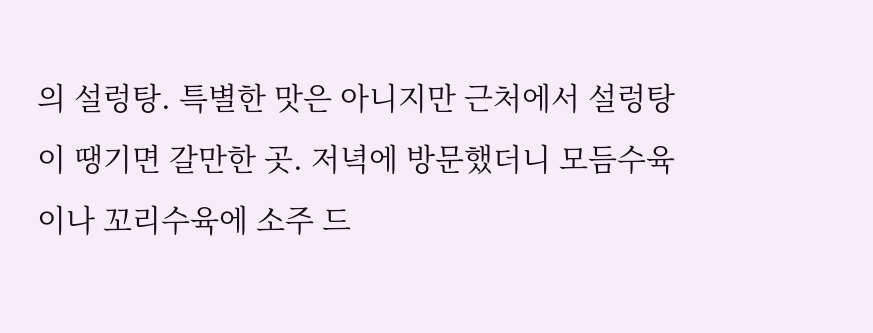의 설렁탕. 특별한 맛은 아니지만 근처에서 설렁탕이 땡기면 갈만한 곳. 저녁에 방문했더니 모듬수육이나 꼬리수육에 소주 드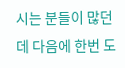시는 분들이 많던데 다음에 한번 도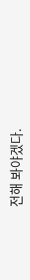전해 봐야겠다.